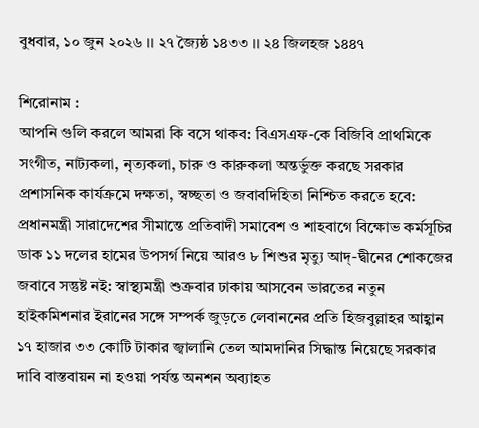বুধবার, ১০ জুন ২০২৬ ।। ২৭ জ্যৈষ্ঠ ১৪৩৩ ।। ২৪ জিলহজ ১৪৪৭

শিরোনাম :
আপনি গুলি করলে আমরা কি বসে থাকব: বিএসএফ-কে বিজিবি প্রাথমিকে সংগীত, নাট্যকলা, নৃত্যকলা, চারু ও কারুকলা অন্তর্ভুক্ত করছে সরকার প্রশাসনিক কার্যক্রমে দক্ষতা, স্বচ্ছতা ও জবাবদিহিতা নিশ্চিত করতে হবে: প্রধানমন্ত্রী সারাদেশের সীমান্তে প্রতিবাদী সমাবেশ ও শাহবাগে বিক্ষোভ কর্মসূচির ডাক ১১ দলের হামের উপসর্গ নিয়ে আরও ৮ শিশুর মৃত্যু আদ্-দ্বীনের শোকজের জবাবে সন্তুষ্ট নই: স্বাস্থ্যমন্ত্রী শুক্রবার ঢাকায় আসবেন ভারতের নতুন হাইকমিশনার ইরানের সঙ্গে সম্পর্ক জুড়তে লেবাননের প্রতি হিজবুল্লাহর আহ্বান ১৭ হাজার ৩৩ কোটি টাকার জ্বালানি তেল আমদানির সিদ্ধান্ত নিয়েছে সরকার দাবি বাস্তবায়ন না হওয়া পর্যন্ত অনশন অব্যাহত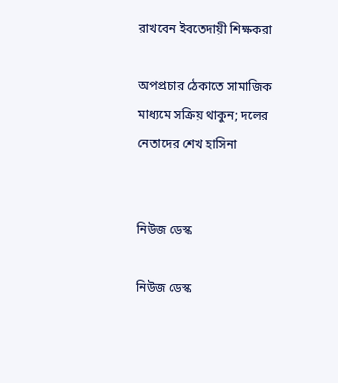রাখবেন ইবতেদায়ী শিক্ষকরা

অপপ্রচার ঠেকাতে সামাজিক মাধ্যমে সক্রিয় থাকুন; দলের নেতাদের শেখ হাসিনা


নিউজ ডেস্ক

নিউজ ডেস্ক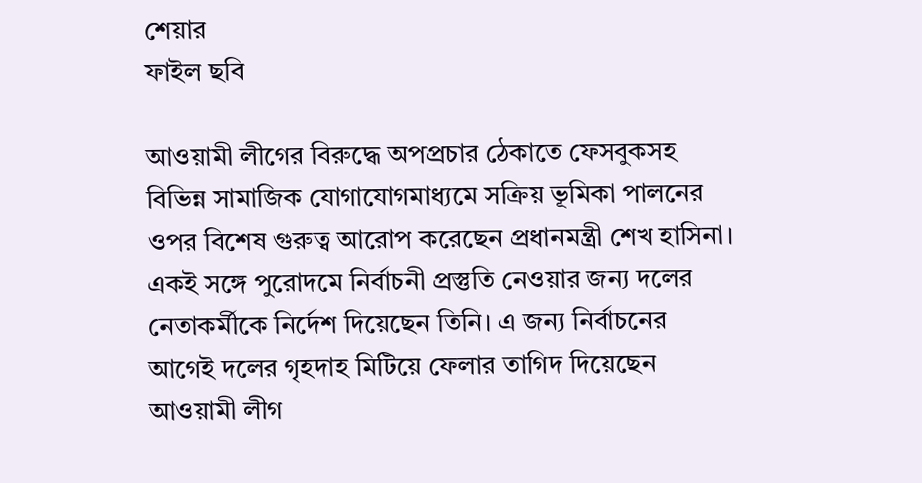শেয়ার
ফাইল ছবি

আওয়ামী লীগের বিরুদ্ধে অপপ্রচার ঠেকাতে ফেসবুকসহ বিভিন্ন সামাজিক যোগাযোগমাধ্যমে সক্রিয় ভূমিকা পালনের ওপর বিশেষ গুরুত্ব আরোপ করেছেন প্রধানমন্ত্রী শেখ হাসিনা। একই সঙ্গে পুরোদমে নির্বাচনী প্রস্তুতি নেওয়ার জন্য দলের নেতাকর্মীকে নির্দেশ দিয়েছেন তিনি। এ জন্য নির্বাচনের আগেই দলের গৃহদাহ মিটিয়ে ফেলার তাগিদ দিয়েছেন আওয়ামী লীগ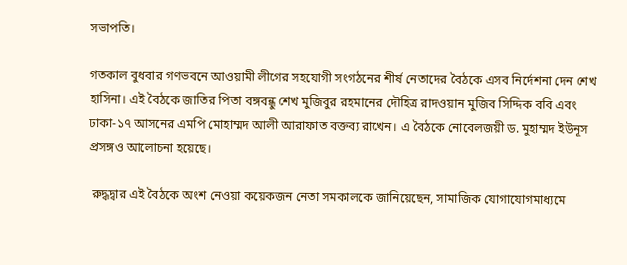সভাপতি।

গতকাল বুধবার গণভবনে আওয়ামী লীগের সহযোগী সংগঠনের শীর্ষ নেতাদের বৈঠকে এসব নির্দেশনা দেন শেখ হাসিনা। এই বৈঠকে জাতির পিতা বঙ্গবন্ধু শেখ মুজিবুর রহমানের দৌহিত্র রাদওয়ান মুজিব সিদ্দিক ববি এবং ঢাকা-১৭ আসনের এমপি মোহাম্মদ আলী আরাফাত বক্তব্য রাখেন। এ বৈঠকে নোবেলজয়ী ড. মুহাম্মদ ইউনূস প্রসঙ্গও আলোচনা হয়েছে।

 রুদ্ধদ্বার এই বৈঠকে অংশ নেওয়া কয়েকজন নেতা সমকালকে জানিয়েছেন, সামাজিক যোগাযোগমাধ্যমে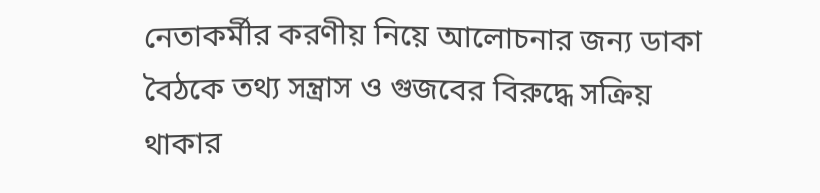নেতাকর্মীর করণীয় নিয়ে আলোচনার জন্য ডাকা বৈঠকে তথ্য সন্ত্রাস ও গুজবের বিরুদ্ধে সক্রিয় থাকার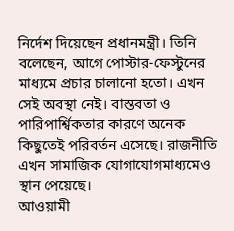নির্দেশ দিয়েছেন প্রধানমন্ত্রী। তিনি বলেছেন, আগে পোস্টার-ফেস্টুনের মাধ্যমে প্রচার চালানো হতো। এখন সেই অবস্থা নেই। বাস্তবতা ও পারিপার্শ্বিকতার কারণে অনেক কিছুতেই পরিবর্তন এসেছে। রাজনীতি এখন সামাজিক যোগাযোগমাধ্যমেও স্থান পেয়েছে।
আওয়ামী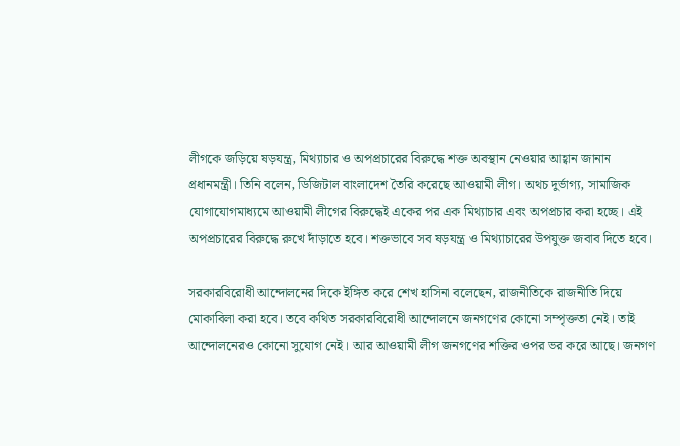লীগকে জড়িয়ে ষড়যন্ত্র, মিথ্যাচার ও অপপ্রচারের বিরুদ্ধে শক্ত অবস্থান নেওয়ার আহ্বান জানান প্রধানমন্ত্রী। তিনি বলেন, ডিজিটাল বাংলাদেশ তৈরি করেছে আওয়ামী লীগ। অথচ দুর্ভাগ্য, সামাজিক যোগাযোগমাধ্যমে আওয়ামী লীগের বিরুদ্ধেই একের পর এক মিথ্যাচার এবং অপপ্রচার করা হচ্ছে। এই অপপ্রচারের বিরুদ্ধে রুখে দাঁড়াতে হবে। শক্তভাবে সব ষড়যন্ত্র ও মিথ্যাচারের উপযুক্ত জবাব দিতে হবে।

সরকারবিরোধী আন্দোলনের দিকে ইঙ্গিত করে শেখ হাসিনা বলেছেন, রাজনীতিকে রাজনীতি দিয়ে মোকাবিলা করা হবে। তবে কথিত সরকারবিরোধী আন্দোলনে জনগণের কোনো সম্পৃক্ততা নেই। তাই আন্দোলনেরও কোনো সুযোগ নেই। আর আওয়ামী লীগ জনগণের শক্তির ওপর ভর করে আছে। জনগণ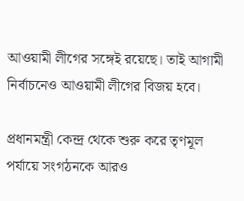আওয়ামী লীগের সঙ্গেই রয়েছে। তাই আগামী নির্বাচনেও আওয়ামী লীগের বিজয় হবে।

প্রধানমন্ত্রী কেন্দ্র থেকে শুরু করে তৃণমূল পর্যায়ে সংগঠনকে আরও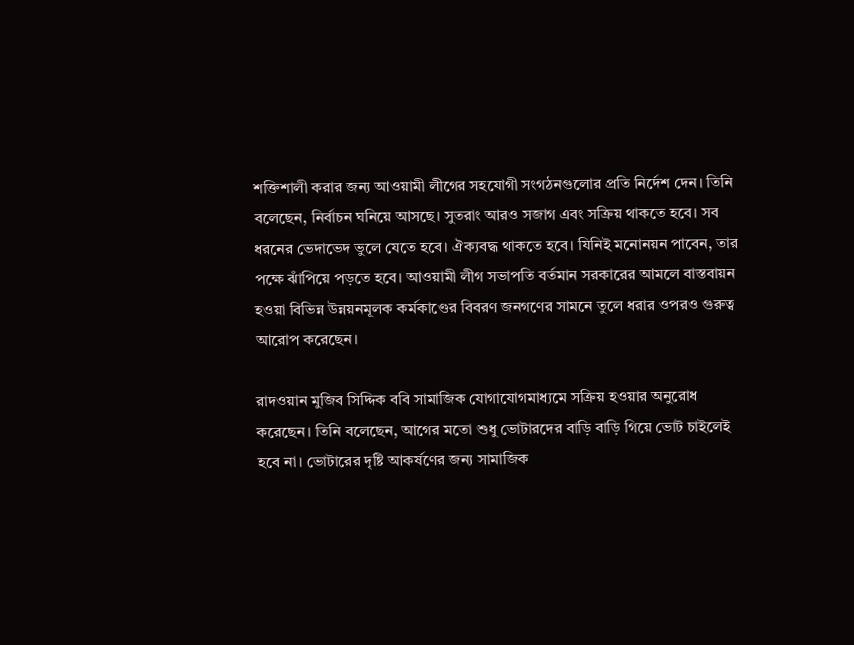শক্তিশালী করার জন্য আওয়ামী লীগের সহযোগী সংগঠনগুলোর প্রতি নির্দেশ দেন। তিনি বলেছেন, নির্বাচন ঘনিয়ে আসছে। সুতরাং আরও সজাগ এবং সক্রিয় থাকতে হবে। সব ধরনের ভেদাভেদ ভুলে যেতে হবে। ঐক্যবদ্ধ থাকতে হবে। যিনিই মনোনয়ন পাবেন, তার পক্ষে ঝাঁপিয়ে পড়তে হবে। আওয়ামী লীগ সভাপতি বর্তমান সরকারের আমলে বাস্তবায়ন হওয়া বিভিন্ন উন্নয়নমূলক কর্মকাণ্ডের বিবরণ জনগণের সামনে তুলে ধরার ওপরও গুরুত্ব আরোপ করেছেন।

রাদওয়ান মুজিব সিদ্দিক ববি সামাজিক যোগাযোগমাধ্যমে সক্রিয় হওয়ার অনুরোধ করেছেন। তিনি বলেছেন, আগের মতো শুধু ভোটারদের বাড়ি বাড়ি গিয়ে ভোট চাইলেই হবে না। ভোটারের দৃষ্টি আকর্ষণের জন্য সামাজিক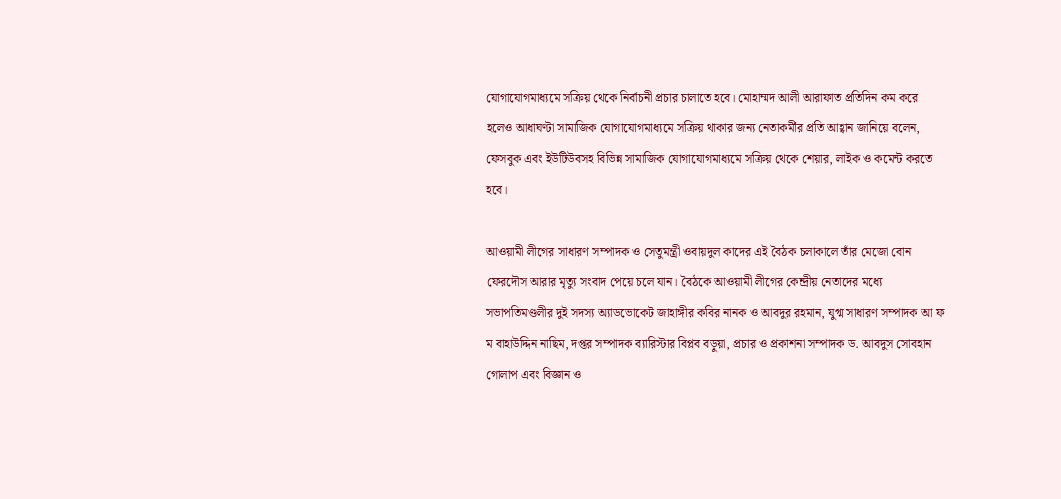যোগাযোগমাধ্যমে সক্রিয় থেকে নির্বাচনী প্রচার চালাতে হবে। মোহাম্মদ আলী আরাফাত প্রতিদিন কম করে হলেও আধাঘণ্টা সামাজিক যোগাযোগমাধ্যমে সক্রিয় থাকার জন্য নেতাকর্মীর প্রতি আহ্বান জানিয়ে বলেন, ফেসবুক এবং ইউটিউবসহ বিভিন্ন সামাজিক যোগাযোগমাধ্যমে সক্রিয় থেকে শেয়ার, লাইক ও কমেন্ট করতে হবে।

আওয়ামী লীগের সাধারণ সম্পাদক ও সেতুমন্ত্রী ওবায়দুল কাদের এই বৈঠক চলাকালে তাঁর মেজো বোন ফেরদৌস আরার মৃত্যু সংবাদ পেয়ে চলে যান। বৈঠকে আওয়ামী লীগের কেন্দ্রীয় নেতাদের মধ্যে সভাপতিমণ্ডলীর দুই সদস্য অ্যাডভোকেট জাহাঙ্গীর কবির নানক ও আবদুর রহমান, যুগ্ম সাধারণ সম্পাদক আ ফ ম বাহাউদ্দিন নাছিম, দপ্তর সম্পাদক ব্যারিস্টার বিপ্লব বড়ুয়া, প্রচার ও প্রকাশনা সম্পাদক ড. আবদুস সোবহান গোলাপ এবং বিজ্ঞান ও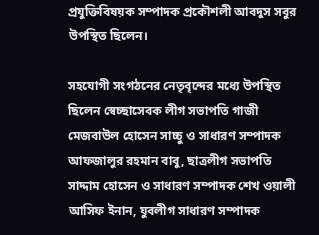প্রযুক্তিবিষয়ক সম্পাদক প্রকৌশলী আবদুস সবুর উপস্থিত ছিলেন।

সহযোগী সংগঠনের নেতৃবৃন্দের মধ্যে উপস্থিত ছিলেন স্বেচ্ছাসেবক লীগ সভাপতি গাজী মেজবাউল হোসেন সাচ্চু ও সাধারণ সম্পাদক আফজালুর রহমান বাবু, ছাত্রলীগ সভাপতি সাদ্দাম হোসেন ও সাধারণ সম্পাদক শেখ ওয়ালী আসিফ ইনান, যুবলীগ সাধারণ সম্পাদক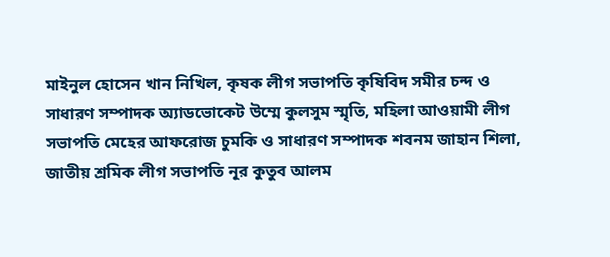মাইনুল হোসেন খান নিখিল, কৃষক লীগ সভাপতি কৃষিবিদ সমীর চন্দ ও সাধারণ সম্পাদক অ্যাডভোকেট উম্মে কুলসুম স্মৃতি, মহিলা আওয়ামী লীগ সভাপতি মেহের আফরোজ চুমকি ও সাধারণ সম্পাদক শবনম জাহান শিলা, জাতীয় শ্রমিক লীগ সভাপতি নূর কুতুব আলম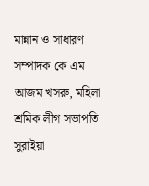মান্নান ও সাধারণ সম্পাদক কে এম আজম খসরু, মহিলা শ্রমিক লীগ সভাপতি সুরাইয়া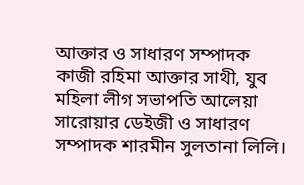আক্তার ও সাধারণ সম্পাদক কাজী রহিমা আক্তার সাথী, যুব মহিলা লীগ সভাপতি আলেয়া সারোয়ার ডেইজী ও সাধারণ সম্পাদক শারমীন সুলতানা লিলি।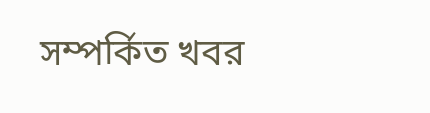সম্পর্কিত খবর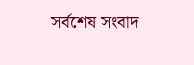সর্বশেষ সংবাদ